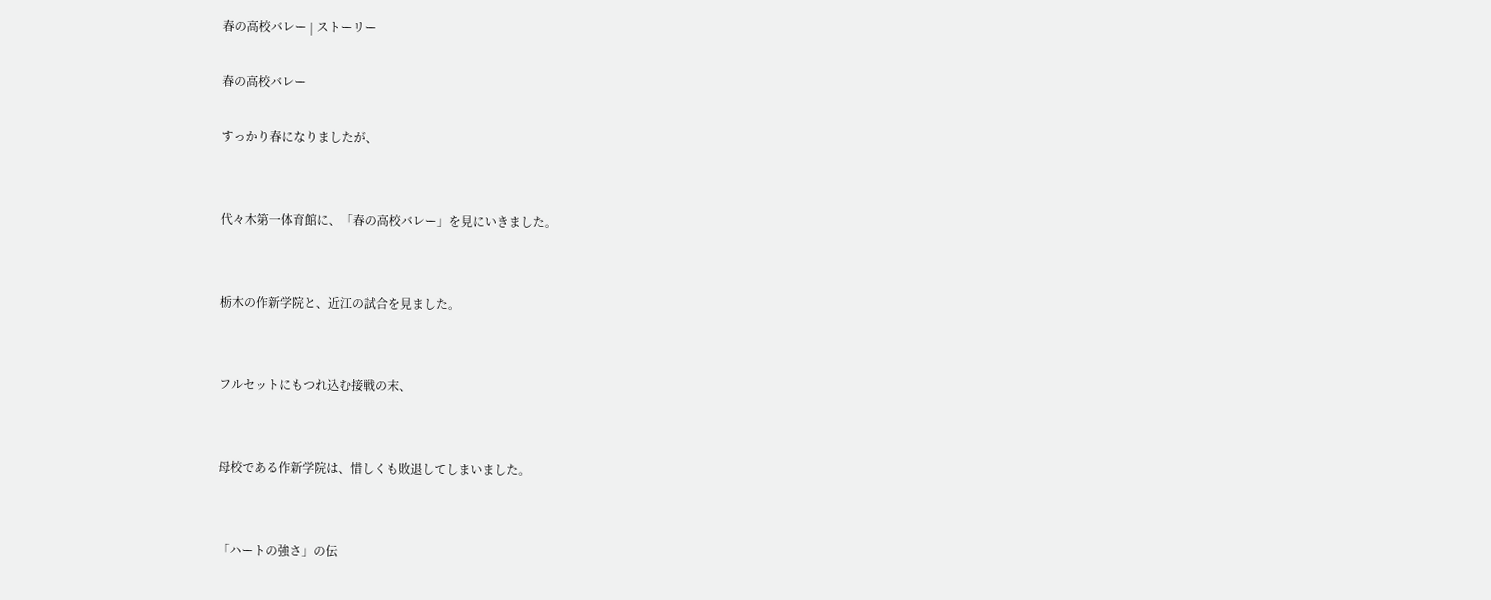春の高校バレー | ストーリー

春の高校バレー

すっかり春になりましたが、


代々木第一体育館に、「春の高校バレー」を見にいきました。


栃木の作新学院と、近江の試合を見ました。


フルセットにもつれ込む接戦の末、


母校である作新学院は、惜しくも敗退してしまいました。


「ハートの強さ」の伝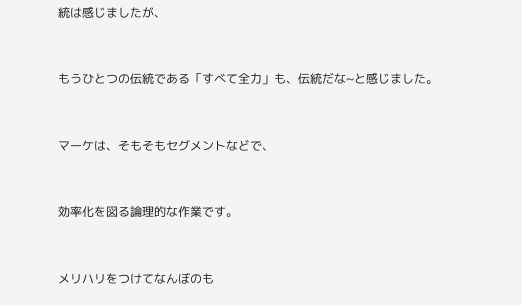統は感じましたが、


もうひとつの伝統である「すべて全力」も、伝統だな~と感じました。


マーケは、そもそもセグメントなどで、


効率化を図る論理的な作業です。


メリハリをつけてなんぼのも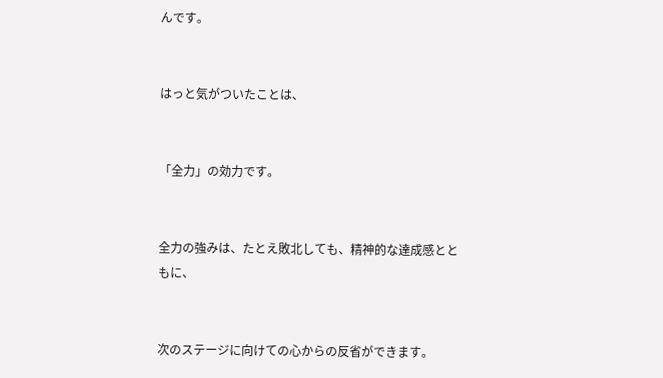んです。


はっと気がついたことは、


「全力」の効力です。


全力の強みは、たとえ敗北しても、精神的な達成感とともに、


次のステージに向けての心からの反省ができます。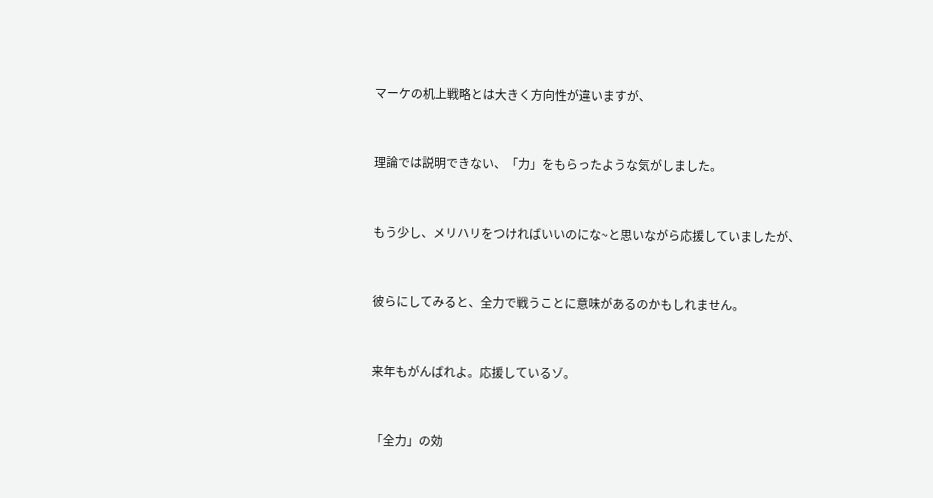マーケの机上戦略とは大きく方向性が違いますが、


理論では説明できない、「力」をもらったような気がしました。


もう少し、メリハリをつければいいのにな~と思いながら応援していましたが、


彼らにしてみると、全力で戦うことに意味があるのかもしれません。


来年もがんばれよ。応援しているゾ。


「全力」の効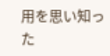用を思い知った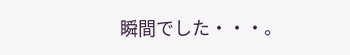瞬間でした・・・。